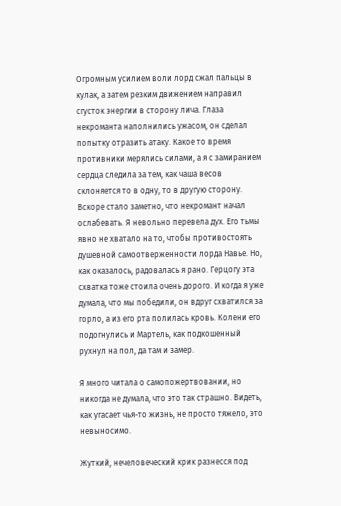Огромным усилием воли лорд сжал пальцы в кулак, а затем резким движением направил сгусток энергии в сторону лича. Глаза некроманта наполнились ужасом, он сделал попытку отразить атаку. Какое то время противники мерялись силами, а я с замиранием сердца следила за тем, как чаша весов склоняется то в одну, то в другую сторону. Вскоре стало заметно, что некромант начал ослабевать. Я невольно перевела дух. Его тьмы явно не хватало на то, чтобы противостоять душевной самоотверженности лорда Навье. Но, как оказалось, радовалась я рано. Герцогу эта схватка тоже стоила очень дорого. И когда я уже думала, что мы победили, он вдруг схватился за горло, а из его рта полилась кровь. Колени его подогнулись и Мартель, как подкошенный рухнул на пол, да там и замер.

Я много читала о самопожертвовании, но никогда не думала, что это так страшно. Видеть, как угасает чья-то жизнь, не просто тяжело, это невыносимо.

Жуткий, нечеловеческий крик разнесся под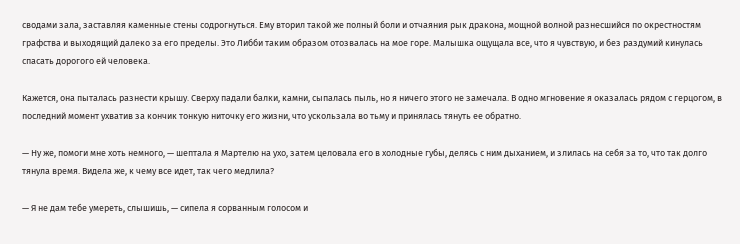сводами зала, заставляя каменные стены содрогнуться. Ему вторил такой же полный боли и отчаяния рык дракона, мощной волной разнесшийся по окрестностям графства и выходящий далеко за его пределы. Это Либби таким образом отозвалась на мое горе. Малышка ощущала все, что я чувствую, и без раздумий кинулась спасать дорогого ей человека.

Кажется, она пыталась разнести крышу. Сверху падали балки, камни, сыпалась пыль, но я ничего этого не замечала. В одно мгновение я оказалась рядом с герцогом, в последний момент ухватив за кончик тонкую ниточку его жизни, что ускользала во тьму и принялась тянуть ее обратно.

— Ну же, помоги мне хоть немного, — шептала я Мартелю на ухо, затем целовала его в холодные губы, делясь с ним дыханием, и злилась на себя за то, что так долго тянула время. Видела же, к чему все идет, так чего медлила?

— Я не дам тебе умереть, слышишь, — сипела я сорванным голосом и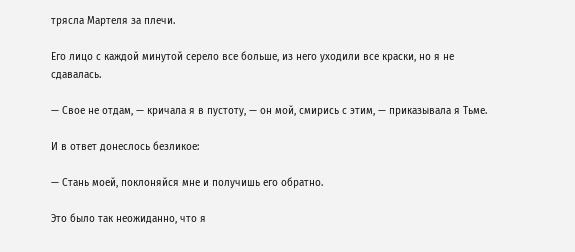трясла Мартеля за плечи.

Его лицо с каждой минутой серело все больше, из него уходили все краски, но я не сдавалась.

— Свое не отдам, — кричала я в пустоту, — он мой, смирись с этим, — приказывала я Тьме.

И в ответ донеслось безликое:

— Стань моей, поклоняйся мне и получишь его обратно.

Это было так неожиданно, что я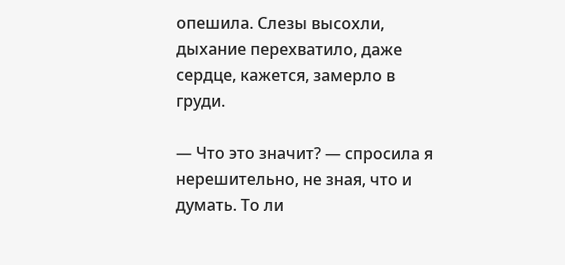опешила. Слезы высохли, дыхание перехватило, даже сердце, кажется, замерло в груди.

— Что это значит? — спросила я нерешительно, не зная, что и думать. То ли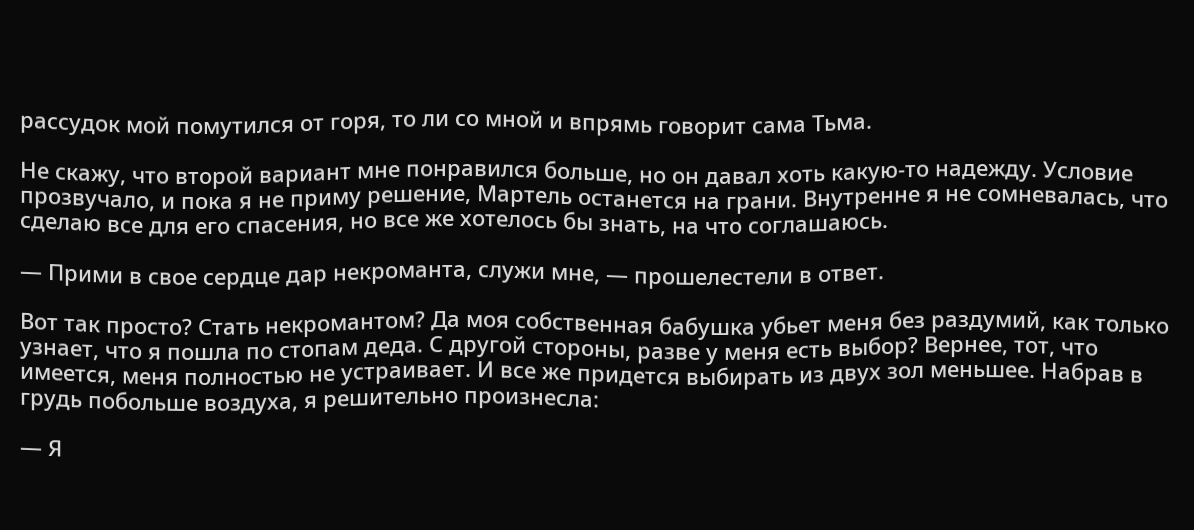рассудок мой помутился от горя, то ли со мной и впрямь говорит сама Тьма.

Не скажу, что второй вариант мне понравился больше, но он давал хоть какую-то надежду. Условие прозвучало, и пока я не приму решение, Мартель останется на грани. Внутренне я не сомневалась, что сделаю все для его спасения, но все же хотелось бы знать, на что соглашаюсь.

— Прими в свое сердце дар некроманта, служи мне, — прошелестели в ответ.

Вот так просто? Стать некромантом? Да моя собственная бабушка убьет меня без раздумий, как только узнает, что я пошла по стопам деда. С другой стороны, разве у меня есть выбор? Вернее, тот, что имеется, меня полностью не устраивает. И все же придется выбирать из двух зол меньшее. Набрав в грудь побольше воздуха, я решительно произнесла:

— Я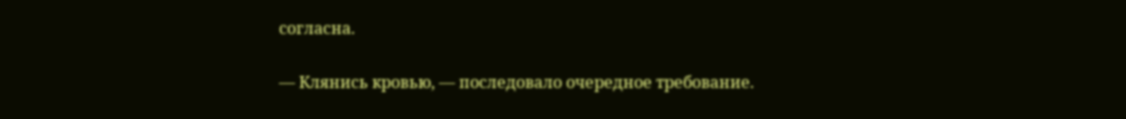согласна.

— Клянись кровью, — последовало очередное требование.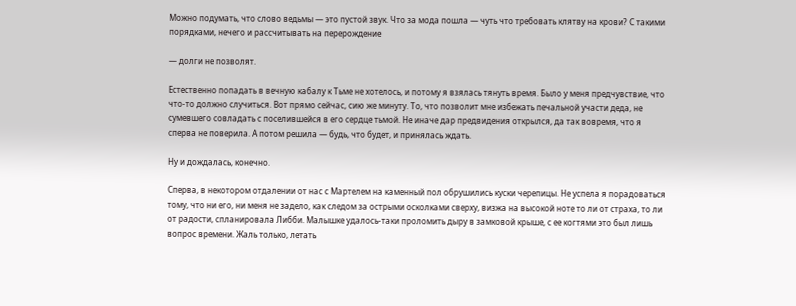Можно подумать, что слово ведьмы — это пустой звук. Что за мода пошла — чуть что требовать клятву на крови? С такими порядками, нечего и рассчитывать на перерождение

— долги не позволят.

Естественно попадать в вечную кабалу к Тьме не хотелось, и потому я взялась тянуть время. Было у меня предчувствие, что что-то должно случиться. Вот прямо сейчас, сию же минуту. То, что позволит мне избежать печальной участи деда, не сумевшего совладать с поселившейся в его сердце тьмой. Не иначе дар предвидения открылся, да так вовремя, что я сперва не поверила. А потом решила — будь, что будет, и принялась ждать.

Ну и дождалась, конечно.

Сперва, в некотором отдалении от нас с Мартелем на каменный пол обрушились куски черепицы. Не успела я порадоваться тому, что ни его, ни меня не задело, как следом за острыми осколками сверху, визжа на высокой ноте то ли от страха, то ли от радости, спланировала Либби. Малышке удалось-таки проломить дыру в замковой крыше, с ее когтями это был лишь вопрос времени. Жаль только, летать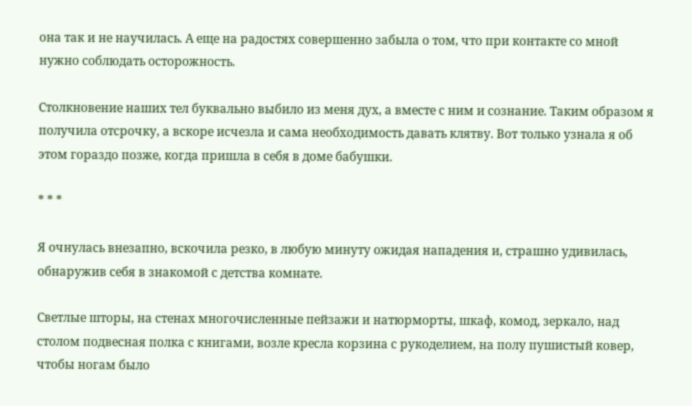она так и не научилась. А еще на радостях совершенно забыла о том, что при контакте со мной нужно соблюдать осторожность.

Столкновение наших тел буквально выбило из меня дух, а вместе с ним и сознание. Таким образом я получила отсрочку, а вскоре исчезла и сама необходимость давать клятву. Вот только узнала я об этом гораздо позже, когда пришла в себя в доме бабушки.

* * *

Я очнулась внезапно, вскочила резко, в любую минуту ожидая нападения и, страшно удивилась, обнаружив себя в знакомой с детства комнате.

Светлые шторы, на стенах многочисленные пейзажи и натюрморты, шкаф, комод, зеркало, над столом подвесная полка с книгами, возле кресла корзина с рукоделием, на полу пушистый ковер, чтобы ногам было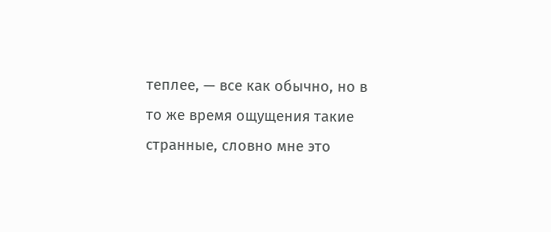теплее, — все как обычно, но в то же время ощущения такие странные, словно мне это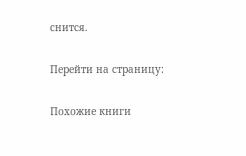снится.

Перейти на страницу:

Похожие книги